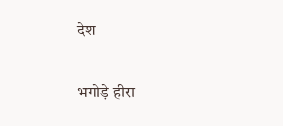देश

भगोड़े हीरा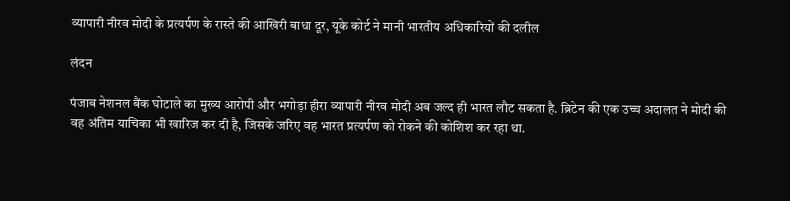व्यापारी नीरव मोदी के प्रत्यर्पण के रास्ते की आखिरी बाधा दूर, यूके कोर्ट ने मानी भारतीय अधिकारियों की दलील

लंदन

पंजाब नेशनल बैंक घोटाले का मुख्य आरोपी और भगोड़ा हीरा व्यापारी नीरव मोदी अब जल्द ही भारत लौट सकता है. ब्रिटेन की एक उच्च अदालत ने मोदी की वह अंतिम याचिका भी खारिज कर दी है, जिसके जरिए वह भारत प्रत्यर्पण को रोकने की कोशिश कर रहा था.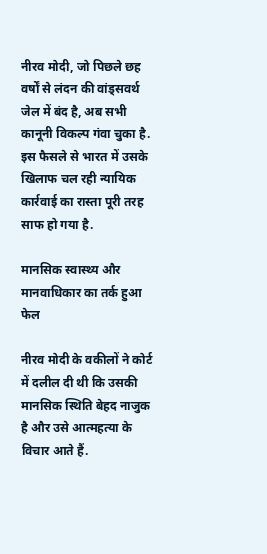नीरव मोदी, जो पिछले छह वर्षों से लंदन की वांड्सवर्थ जेल में बंद है, अब सभी कानूनी विकल्प गंवा चुका है. इस फैसले से भारत में उसके खिलाफ चल रही न्यायिक कार्रवाई का रास्ता पूरी तरह साफ हो गया है.

मानसिक स्वास्थ्य और मानवाधिकार का तर्क हुआ फेल

नीरव मोदी के वकीलों ने कोर्ट में दलील दी थी कि उसकी मानसिक स्थिति बेहद नाजुक है और उसे आत्महत्या के विचार आते हैं.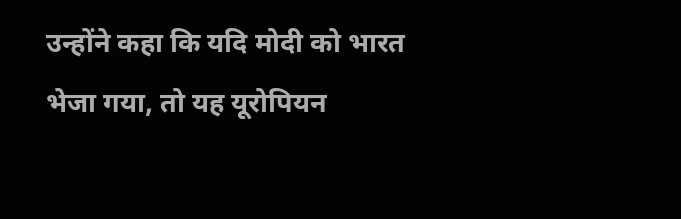उन्होंने कहा कि यदि मोदी को भारत भेजा गया, तो यह यूरोपियन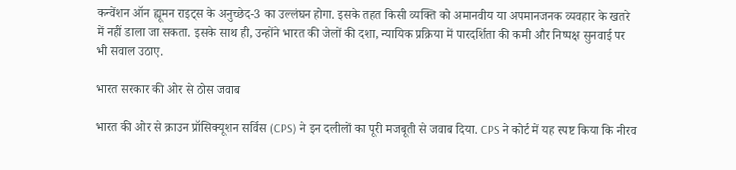कन्वेंशन ऑन ह्यूमन राइट्स के अनुच्छेद-3 का उल्लंघन होगा. इसके तहत किसी व्यक्ति को अमानवीय या अपमानजनक व्यवहार के खतरे में नहीं डाला जा सकता. इसके साथ ही, उन्होंने भारत की जेलों की दशा, न्यायिक प्रक्रिया में पारदर्शिता की कमी और निष्पक्ष सुनवाई पर भी सवाल उठाए.

भारत सरकार की ओर से ठोस जवाब

भारत की ओर से क्राउन प्रॉसिक्यूशन सर्विस (CPS) ने इन दलीलों का पूरी मजबूती से जवाब दिया. CPS ने कोर्ट में यह स्पष्ट किया कि नीरव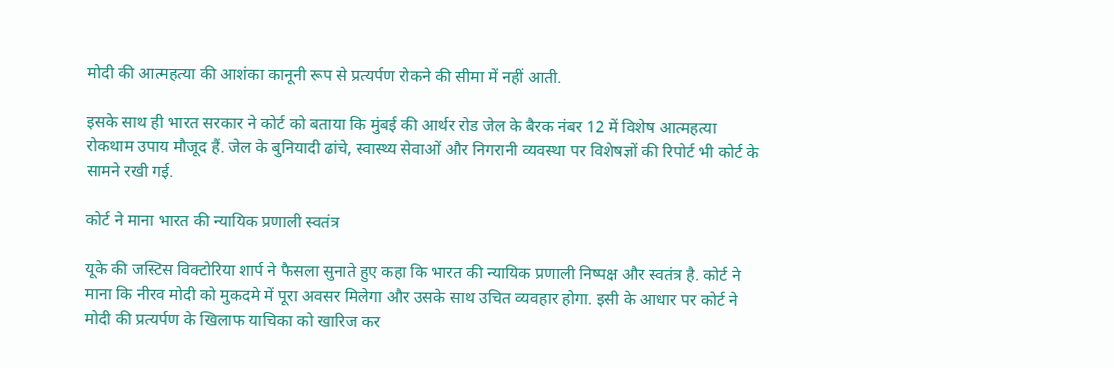मोदी की आत्महत्या की आशंका कानूनी रूप से प्रत्यर्पण रोकने की सीमा में नहीं आती.

इसके साथ ही भारत सरकार ने कोर्ट को बताया कि मुंबई की आर्थर रोड जेल के बैरक नंबर 12 में विशेष आत्महत्या रोकथाम उपाय मौजूद हैं. जेल के बुनियादी ढांचे, स्वास्थ्य सेवाओं और निगरानी व्यवस्था पर विशेषज्ञों की रिपोर्ट भी कोर्ट के सामने रखी गई.

कोर्ट ने माना भारत की न्यायिक प्रणाली स्वतंत्र

यूके की जस्टिस विक्टोरिया शार्प ने फैसला सुनाते हुए कहा कि भारत की न्यायिक प्रणाली निष्पक्ष और स्वतंत्र है. कोर्ट ने माना कि नीरव मोदी को मुकदमे में पूरा अवसर मिलेगा और उसके साथ उचित व्यवहार होगा. इसी के आधार पर कोर्ट ने मोदी की प्रत्यर्पण के खिलाफ याचिका को खारिज कर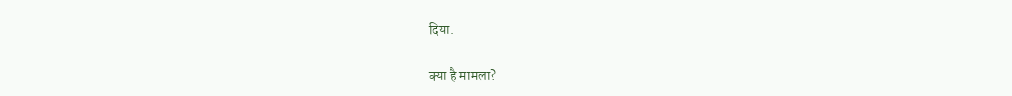दिया.

क्या है मामला?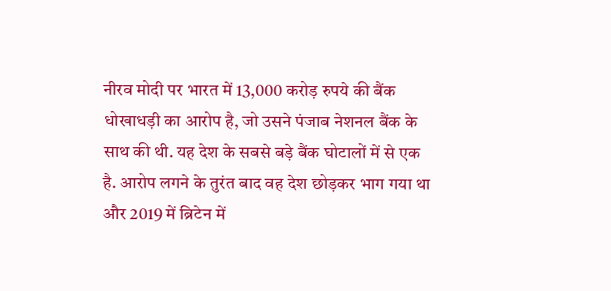नीरव मोदी पर भारत में 13,000 करोड़ रुपये की बैंक धोखाधड़ी का आरोप है, जो उसने पंजाब नेशनल बैंक के साथ की थी. यह देश के सबसे बड़े बैंक घोटालों में से एक है. आरोप लगने के तुरंत बाद वह देश छोड़कर भाग गया था और 2019 में ब्रिटेन में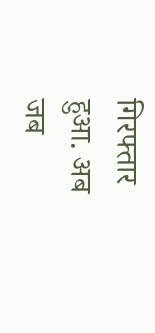गिरफ्तार हुआ. अब जब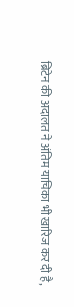ब्रिटेन की अदालत ने अंतिम याचिका भी खारिज कर दी है,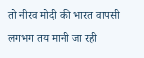तो नीरव मोदी की भारत वापसी लगभग तय मानी जा रही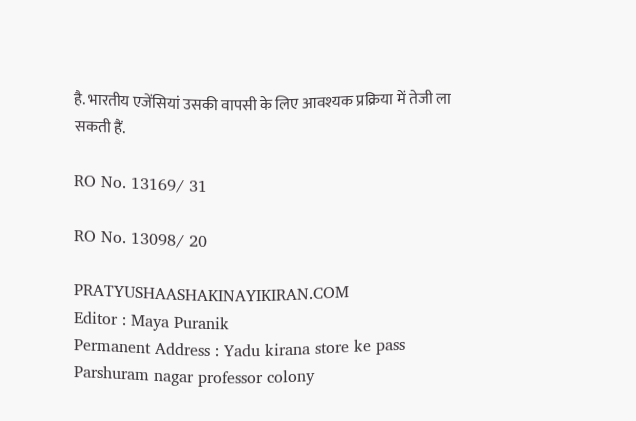है. भारतीय एजेंसियां उसकी वापसी के लिए आवश्यक प्रक्रिया में तेजी ला सकती हैं.

RO No. 13169/ 31

RO No. 13098/ 20

PRATYUSHAASHAKINAYIKIRAN.COM
Editor : Maya Puranik
Permanent Address : Yadu kirana store ke pass Parshuram nagar professor colony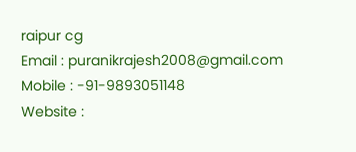raipur cg
Email : puranikrajesh2008@gmail.com
Mobile : -91-9893051148
Website :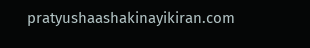pratyushaashakinayikiran.com